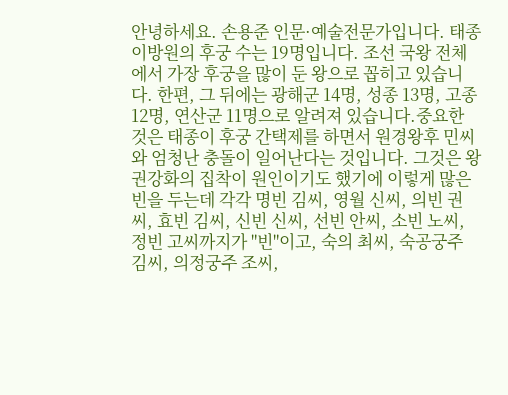안녕하세요. 손용준 인문·예술전문가입니다. 태종 이방원의 후궁 수는 19명입니다. 조선 국왕 전체에서 가장 후궁을 많이 둔 왕으로 꼽히고 있습니다. 한편, 그 뒤에는 광해군 14명, 성종 13명, 고종 12명, 연산군 11명으로 알려져 있습니다.중요한 것은 태종이 후궁 간택제를 하면서 원경왕후 민씨와 엄청난 충돌이 일어난다는 것입니다. 그것은 왕권강화의 집착이 원인이기도 했기에 이렇게 많은 빈을 두는데 각각 명빈 김씨, 영월 신씨, 의빈 권씨, 효빈 김씨, 신빈 신씨, 선빈 안씨, 소빈 노씨, 정빈 고씨까지가 "빈"이고, 숙의 최씨, 숙공궁주 김씨, 의정궁주 조씨,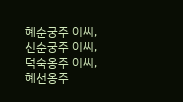혜순궁주 이씨, 신순궁주 이씨, 덕숙옹주 이씨, 혜선옹주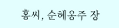홍씨, 순혜옹주 장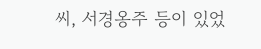씨, 서경옹주 등이 있었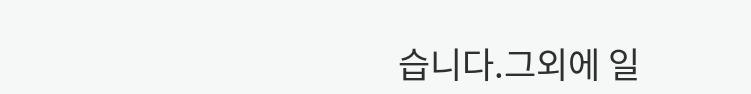습니다.그외에 일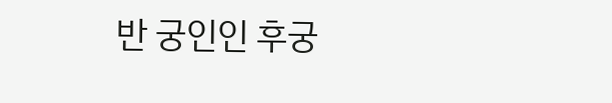반 궁인인 후궁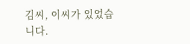김씨, 이씨가 있었습니다.